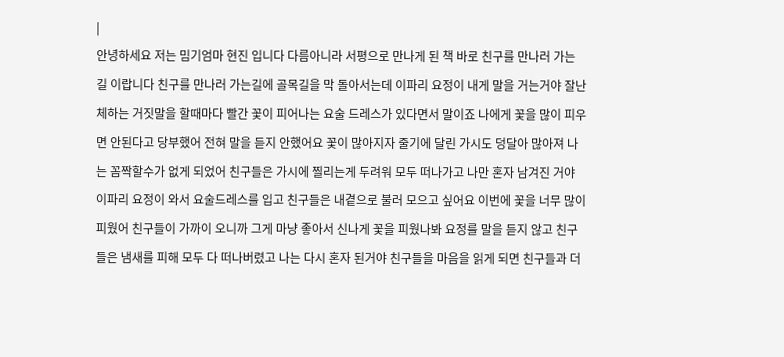|
안녕하세요 저는 밈기엄마 현진 입니다 다름아니라 서평으로 만나게 된 책 바로 친구를 만나러 가는 길 이랍니다 친구를 만나러 가는길에 골목길을 막 돌아서는데 이파리 요정이 내게 말을 거는거야 잘난체하는 거짓말을 할때마다 빨간 꽃이 피어나는 요술 드레스가 있다면서 말이죠 나에게 꽃을 많이 피우면 안된다고 당부했어 전혀 말을 듣지 안했어요 꽃이 많아지자 줄기에 달린 가시도 덩달아 많아져 나는 꼼짝할수가 없게 되었어 친구들은 가시에 찔리는게 두려워 모두 떠나가고 나만 혼자 남겨진 거야 이파리 요정이 와서 요술드레스를 입고 친구들은 내곁으로 불러 모으고 싶어요 이번에 꽃을 너무 많이 피웠어 친구들이 가까이 오니까 그게 마냥 좋아서 신나게 꽃을 피웠나봐 요정를 말을 듣지 않고 친구들은 냄새를 피해 모두 다 떠나버렸고 나는 다시 혼자 된거야 친구들을 마음을 읽게 되면 친구들과 더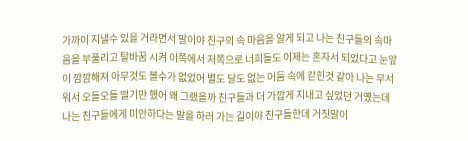가까이 지낼수 있을 거라면서 말이야 친구의 속 마음을 알게 되고 나는 친구들의 속마음을 부풀리고 탈바꿈 시켜 이쪽에서 저쪽으로 너희들도 이제는 혼자서 되었다고 눈앞이 깜깜해져 아무것도 볼수가 없었어 별도 달도 없는 어둠 속에 갇힌것 같아 나는 무서워서 오들오들 떨기만 했어 왜 그랬을까 친구들과 더 가깝게 지내고 싶었던 거옜는데 나는 친구들에게 미안하다는 말을 하러 가는 길이야 친구들한데 거짓말이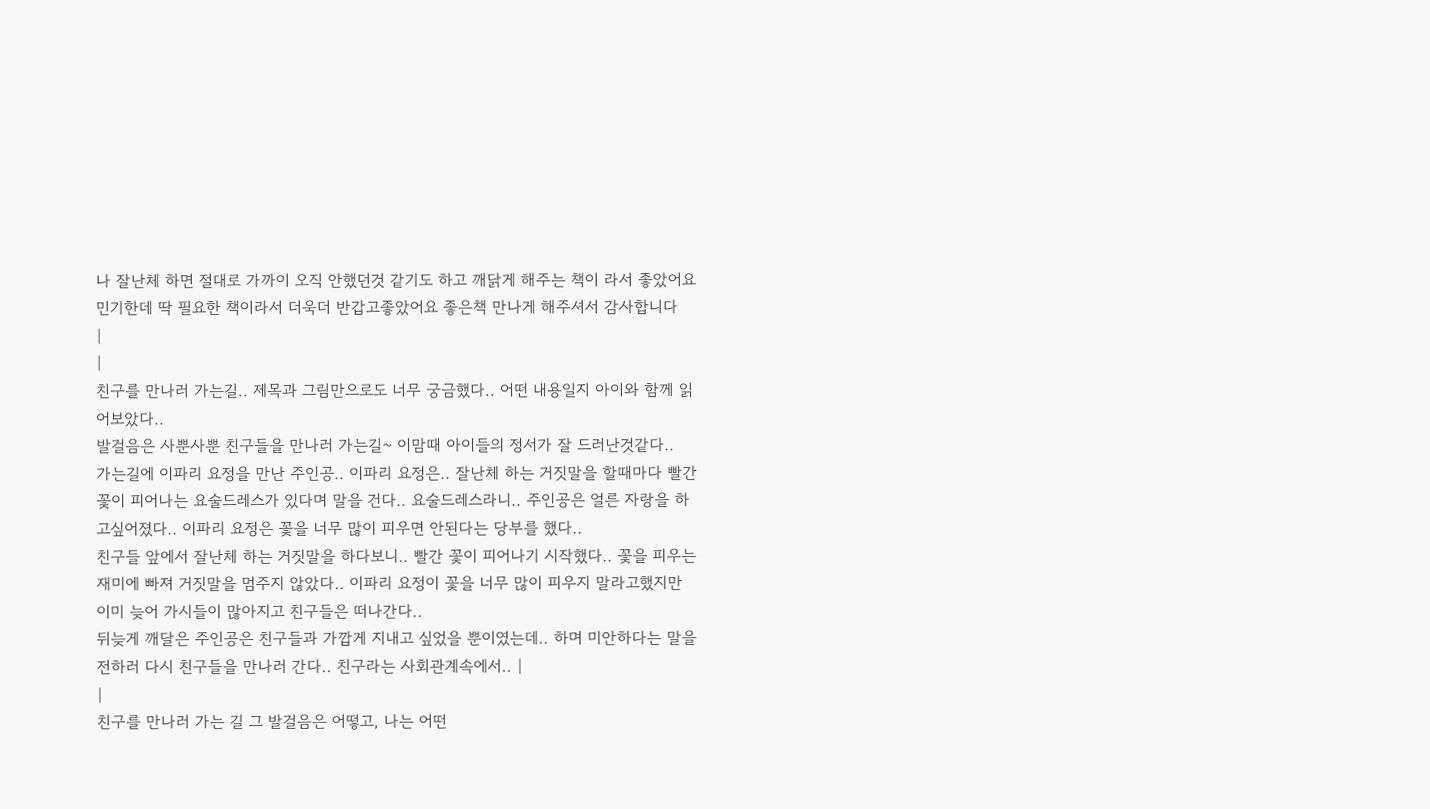나 잘난체 하면 절대로 가까이 오직 안했던것 같기도 하고 깨닭게 해주는 책이 라서 좋았어요 민기한데 딱 필요한 책이라서 더욱더 반갑고좋았어요 좋은책 만나게 해주셔서 감사합니다
|
|
친구를 만나러 가는길.. 제목과 그림만으로도 너무 궁금했다.. 어떤 내용일지 아이와 함께 읽어보았다..
발걸음은 사뿐사뿐 친구들을 만나러 가는길~ 이맘때 아이들의 정서가 잘 드러난것같다..
가는길에 이파리 요정을 만난 주인공.. 이파리 요정은.. 잘난체 하는 거짓말을 할때마다 빨간꽃이 피어나는 요술드레스가 있다며 말을 건다.. 요술드레스라니.. 주인공은 얼른 자랑을 하고싶어졌다.. 이파리 요정은 꽃을 너무 많이 피우면 안된다는 당부를 했다..
친구들 앞에서 잘난체 하는 거짓말을 하다보니.. 빨간 꽃이 피어나기 시작했다.. 꽃을 피우는 재미에 빠져 거짓말을 멈주지 않았다.. 이파리 요정이 꽃을 너무 많이 피우지 말라고했지만 이미 늦어 가시들이 많아지고 친구들은 떠나간다..
뒤늦게 깨달은 주인공은 친구들과 가깝게 지내고 싶었을 뿐이였는데.. 하며 미안하다는 말을 전하러 다시 친구들을 만나러 간다.. 친구라는 사회관계속에서.. |
|
친구를 만나러 가는 길 그 발걸음은 어떻고, 나는 어떤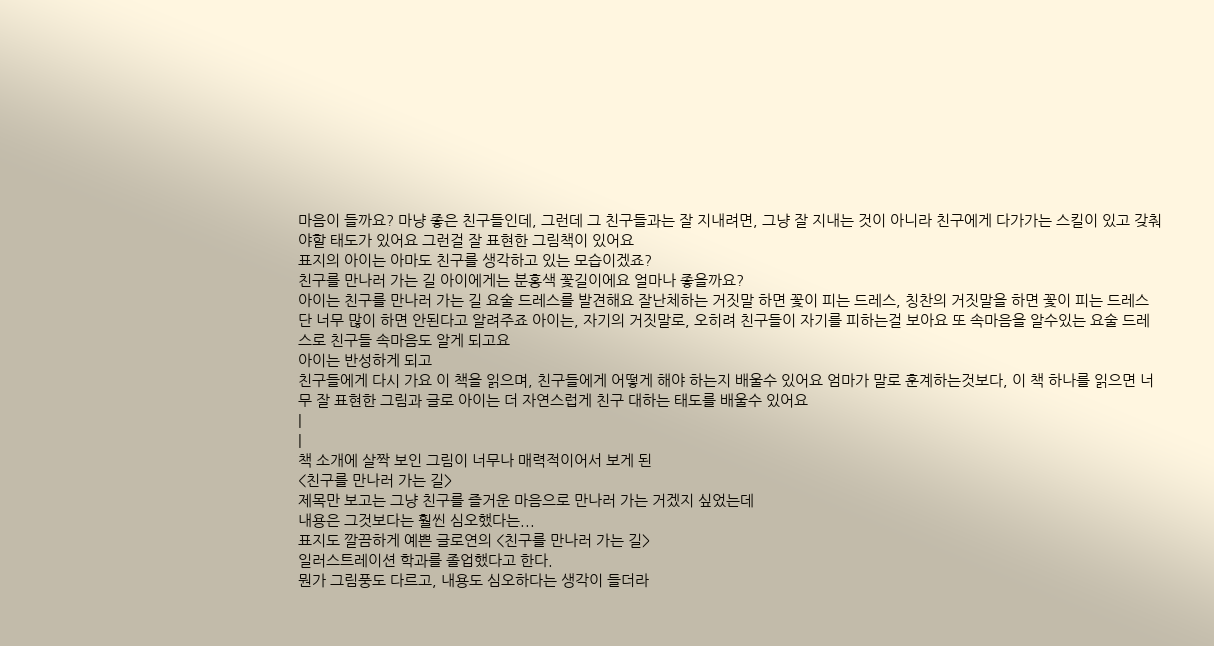마음이 들까요? 마냥 좋은 친구들인데, 그런데 그 친구들과는 잘 지내려면, 그냥 잘 지내는 것이 아니라 친구에게 다가가는 스킬이 있고 갖춰야할 태도가 있어요 그런걸 잘 표현한 그림책이 있어요
표지의 아이는 아마도 친구를 생각하고 있는 모습이겠죠?
친구를 만나러 가는 길 아이에게는 분홍색 꽃길이에요 얼마나 좋을까요?
아이는 친구를 만나러 가는 길 요술 드레스를 발견해요 잘난체하는 거짓말 하면 꽃이 피는 드레스, 칭찬의 거짓말을 하면 꽃이 피는 드레스 단 너무 많이 하면 안된다고 알려주죠 아이는, 자기의 거짓말로, 오히려 친구들이 자기를 피하는걸 보아요 또 속마음을 알수있는 요술 드레스로 친구들 속마음도 알게 되고요
아이는 반성하게 되고
친구들에게 다시 가요 이 책을 읽으며, 친구들에게 어떻게 해야 하는지 배울수 있어요 엄마가 말로 훈계하는것보다, 이 책 하나를 읽으면 너무 잘 표현한 그림과 글로 아이는 더 자연스럽게 친구 대하는 태도를 배울수 있어요
|
|
책 소개에 살짝 보인 그림이 너무나 매력적이어서 보게 된
<친구를 만나러 가는 길>
제목만 보고는 그냥 친구를 즐거운 마음으로 만나러 가는 거겠지 싶었는데
내용은 그것보다는 훨씬 심오했다는...
표지도 깔끔하게 예쁜 글로연의 <친구를 만나러 가는 길>
일러스트레이션 학과를 졸업했다고 한다.
뭔가 그림풍도 다르고, 내용도 심오하다는 생각이 들더라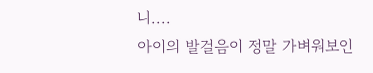니....
아이의 발걸음이 정말 가벼워보인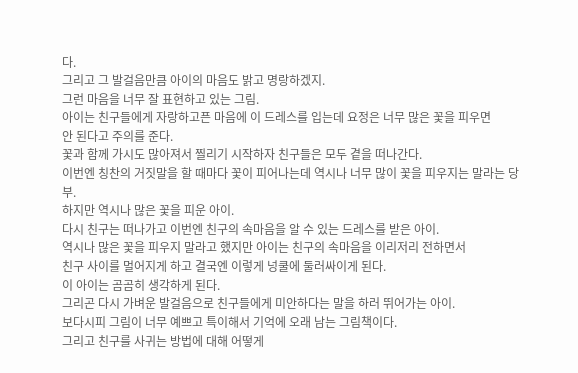다.
그리고 그 발걸음만큼 아이의 마음도 밝고 명랑하겠지.
그런 마음을 너무 잘 표현하고 있는 그림.
아이는 친구들에게 자랑하고픈 마음에 이 드레스를 입는데 요정은 너무 많은 꽃을 피우면
안 된다고 주의를 준다.
꽃과 함께 가시도 많아져서 찔리기 시작하자 친구들은 모두 곁을 떠나간다.
이번엔 칭찬의 거짓말을 할 때마다 꽃이 피어나는데 역시나 너무 많이 꽃을 피우지는 말라는 당부.
하지만 역시나 많은 꽃을 피운 아이.
다시 친구는 떠나가고 이번엔 친구의 속마음을 알 수 있는 드레스를 받은 아이.
역시나 많은 꽃을 피우지 말라고 했지만 아이는 친구의 속마음을 이리저리 전하면서
친구 사이를 멀어지게 하고 결국엔 이렇게 넝쿨에 둘러싸이게 된다.
이 아이는 곰곰히 생각하게 된다.
그리곤 다시 가벼운 발걸음으로 친구들에게 미안하다는 말을 하러 뛰어가는 아이.
보다시피 그림이 너무 예쁘고 특이해서 기억에 오래 남는 그림책이다.
그리고 친구를 사귀는 방법에 대해 어떻게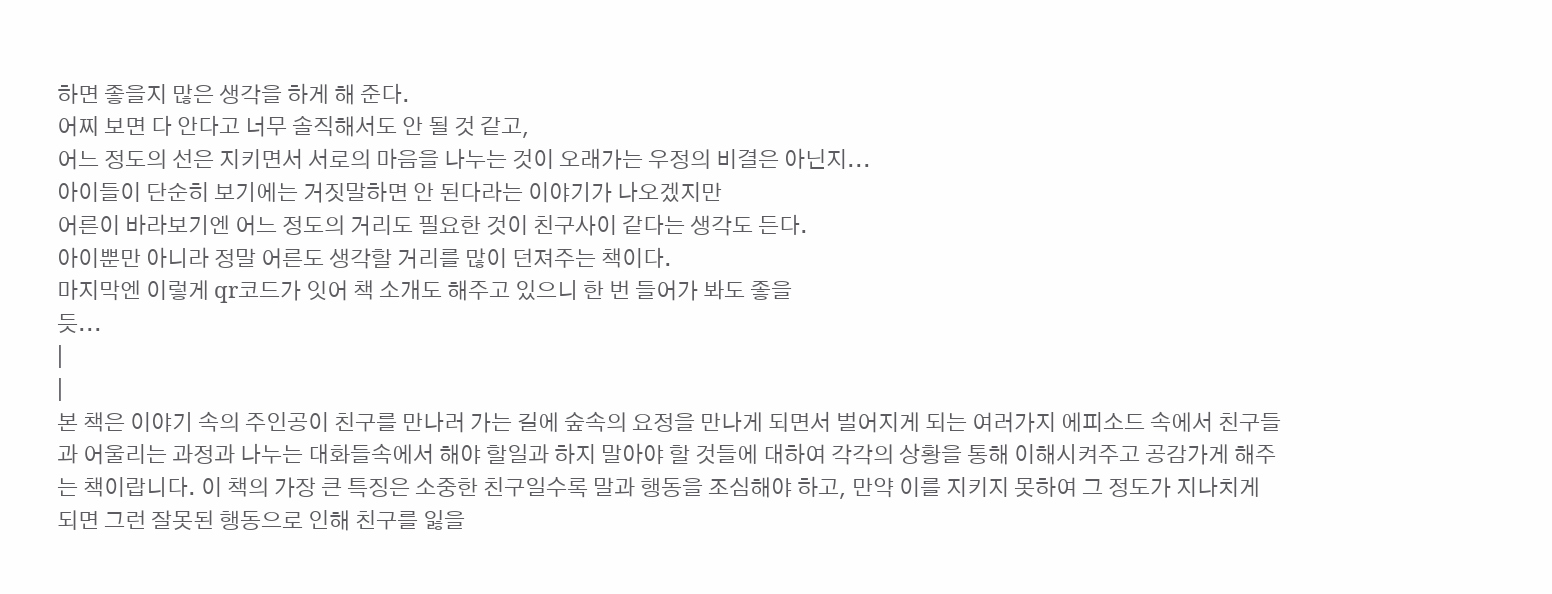하면 좋을지 많은 생각을 하게 해 준다.
어찌 보면 다 안다고 너무 솔직해서도 안 될 것 같고,
어느 정도의 선은 지키면서 서로의 마음을 나누는 것이 오래가는 우정의 비결은 아닌지...
아이들이 단순히 보기에는 거짓말하면 안 된다라는 이야기가 나오겠지만
어른이 바라보기엔 어느 정도의 거리도 필요한 것이 친구사이 같다는 생각도 든다.
아이뿐만 아니라 정말 어른도 생각할 거리를 많이 던져주는 책이다.
마지막엔 이렇게 qr코드가 잇어 책 소개도 해주고 있으니 한 번 들어가 봐도 좋을
듯...
|
|
본 책은 이야기 속의 주인공이 친구를 만나러 가는 길에 숲속의 요정을 만나게 되면서 벌어지게 되는 여러가지 에피소드 속에서 친구들과 어울리는 과정과 나누는 대화들속에서 해야 할일과 하지 말아야 할 것들에 대하여 각각의 상황을 통해 이해시켜주고 공감가게 해주는 책이랍니다. 이 책의 가장 큰 특징은 소중한 친구일수록 말과 행동을 조심해야 하고, 만약 이를 지키지 못하여 그 정도가 지나치게 되면 그런 잘못된 행동으로 인해 친구를 잃을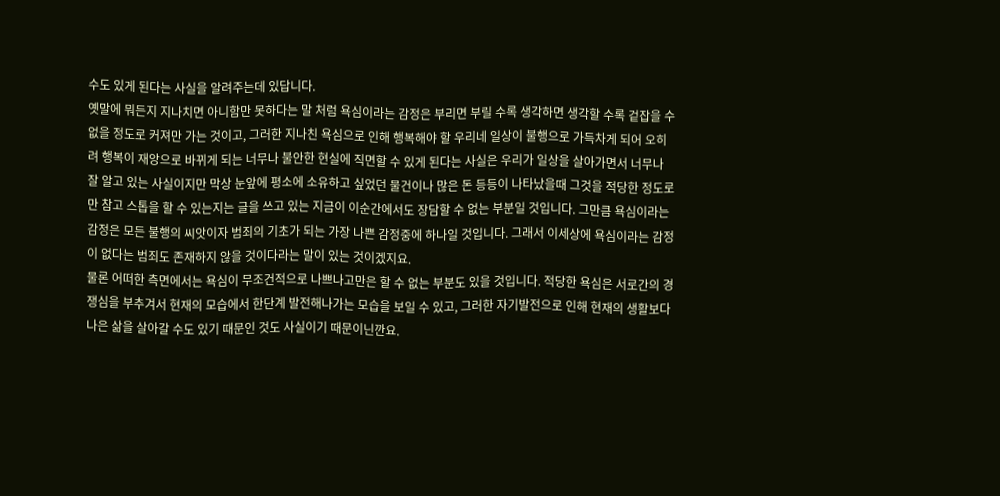수도 있게 된다는 사실을 알려주는데 있답니다.
옛말에 뭐든지 지나치면 아니함만 못하다는 말 처럼 욕심이라는 감정은 부리면 부릴 수록 생각하면 생각할 수록 겉잡을 수 없을 정도로 커져만 가는 것이고, 그러한 지나친 욕심으로 인해 행복해야 할 우리네 일상이 불행으로 가득차게 되어 오히려 행복이 재앙으로 바뀌게 되는 너무나 불안한 현실에 직면할 수 있게 된다는 사실은 우리가 일상을 살아가면서 너무나 잘 알고 있는 사실이지만 막상 눈앞에 평소에 소유하고 싶었던 물건이나 많은 돈 등등이 나타났을때 그것을 적당한 정도로만 참고 스톱을 할 수 있는지는 글을 쓰고 있는 지금이 이순간에서도 장담할 수 없는 부분일 것입니다. 그만큼 욕심이라는 감정은 모든 불행의 씨앗이자 범죄의 기초가 되는 가장 나쁜 감정중에 하나일 것입니다. 그래서 이세상에 욕심이라는 감정이 없다는 범죄도 존재하지 않을 것이다라는 말이 있는 것이겠지요.
물론 어떠한 측면에서는 욕심이 무조건적으로 나쁘나고만은 할 수 없는 부분도 있을 것입니다. 적당한 욕심은 서로간의 경쟁심을 부추겨서 현재의 모습에서 한단계 발전해나가는 모습을 보일 수 있고, 그러한 자기발전으로 인해 현재의 생활보다 나은 삶을 살아갈 수도 있기 때문인 것도 사실이기 때문이닌깐요.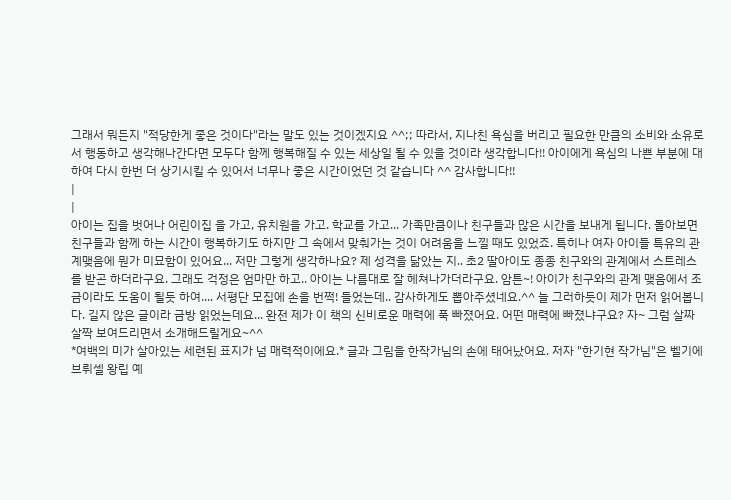그래서 뭐든지 "적당한게 좋은 것이다"라는 말도 있는 것이겠지요 ^^;; 따라서, 지나친 욕심을 버리고 필요한 만큼의 소비와 소유로서 행동하고 생각해나간다면 모두다 함께 행복해질 수 있는 세상일 될 수 있을 것이라 생각합니다!! 아이에게 욕심의 나쁜 부분에 대하여 다시 한번 더 상기시킬 수 있어서 너무나 좋은 시간이었던 것 같습니다 ^^ 감사합니다!!
|
|
아이는 집을 벗어나 어린이집 을 가고, 유치원을 가고. 학교를 가고... 가족만큼이나 친구들과 많은 시간을 보내게 됩니다. 돌아보면 친구들과 함께 하는 시간이 행복하기도 하지만 그 속에서 맞춰가는 것이 어려움을 느낄 때도 있었죠. 특히나 여자 아이들 특유의 관계맺음에 뭔가 미묘함이 있어요... 저만 그렇게 생각하나요? 제 성격을 닮았는 지.. 초2 딸아이도 종종 친구와의 관계에서 스트레스를 받곤 하더라구요. 그래도 걱정은 엄마만 하고.. 아이는 나름대로 잘 헤쳐나가더라구요. 암튼~! 아이가 친구와의 관계 맺음에서 조금이라도 도움이 될듯 하여.... 서평단 모집에 손을 번쩍! 들었는데.. 감사하게도 뽑아주셨네요.^^ 늘 그러하듯이 제가 먼저 읽어봅니다. 길지 않은 글이라 금방 읽었는데요... 완전 제가 이 책의 신비로운 매력에 푹 빠졌어요. 어떤 매력에 빠졌냐구요? 자~ 그럼 살짜살짝 보여드리면서 소개해드릴게요~^^
*여백의 미가 살아있는 세련된 표지가 넘 매력적이에요.* 글과 그림을 한작가님의 손에 태어났어요. 저자 "한기현 작가님"은 벨기에 브뤼셀 왕립 예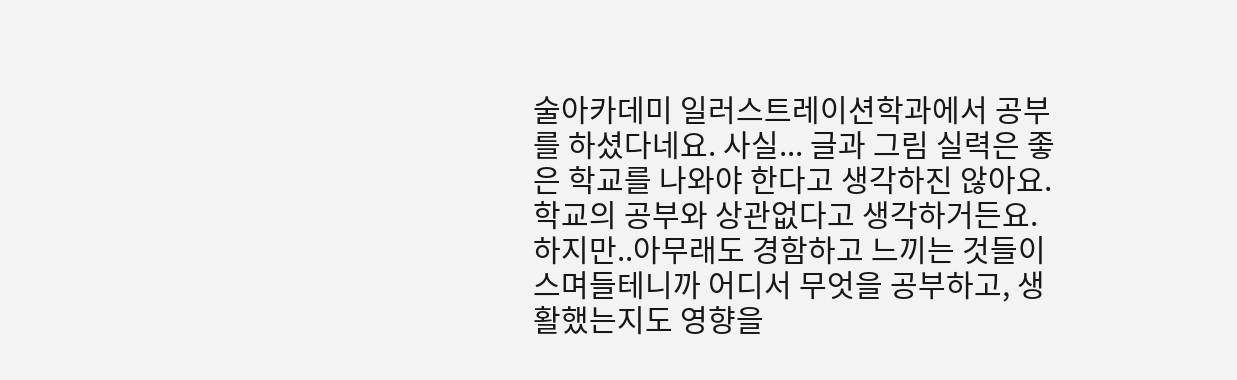술아카데미 일러스트레이션학과에서 공부를 하셨다네요. 사실... 글과 그림 실력은 좋은 학교를 나와야 한다고 생각하진 않아요. 학교의 공부와 상관없다고 생각하거든요. 하지만..아무래도 경함하고 느끼는 것들이 스며들테니까 어디서 무엇을 공부하고, 생활했는지도 영향을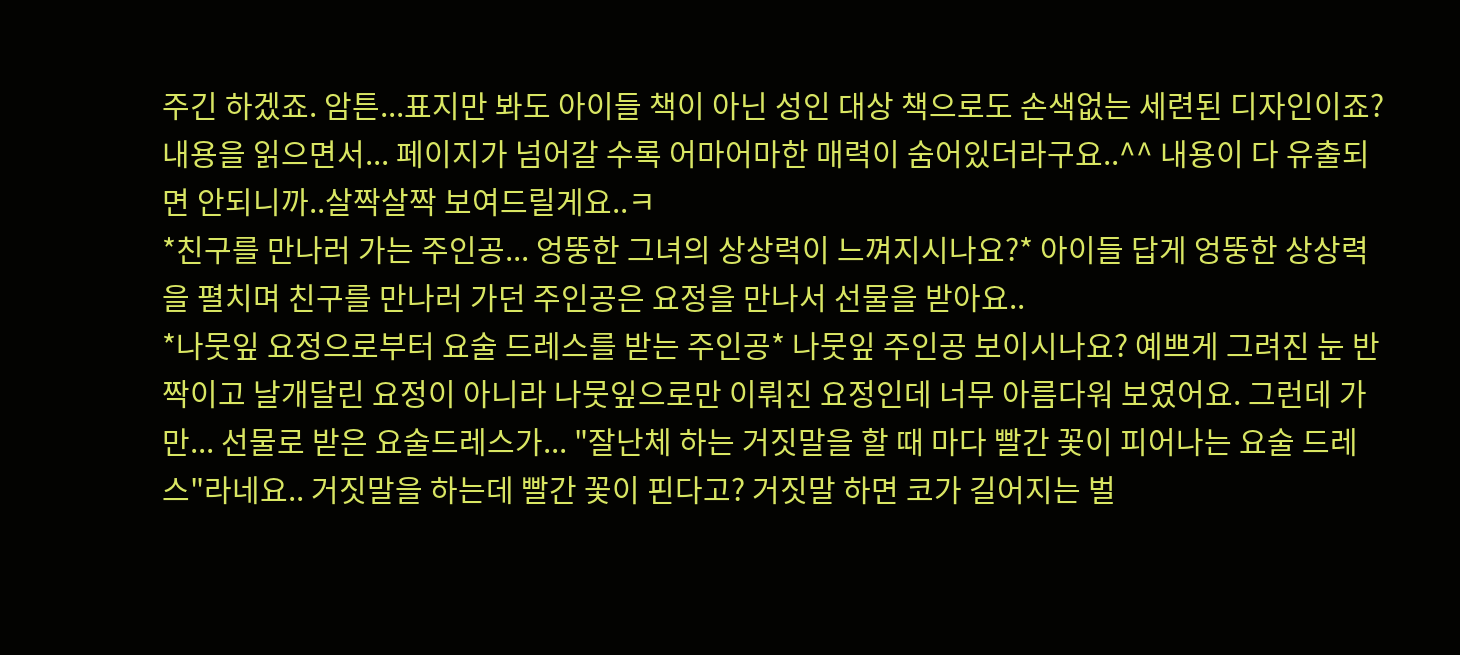주긴 하겠죠. 암튼...표지만 봐도 아이들 책이 아닌 성인 대상 책으로도 손색없는 세련된 디자인이죠? 내용을 읽으면서... 페이지가 넘어갈 수록 어마어마한 매력이 숨어있더라구요..^^ 내용이 다 유출되면 안되니까..살짝살짝 보여드릴게요..ㅋ
*친구를 만나러 가는 주인공... 엉뚱한 그녀의 상상력이 느껴지시나요?* 아이들 답게 엉뚱한 상상력을 펼치며 친구를 만나러 가던 주인공은 요정을 만나서 선물을 받아요..
*나뭇잎 요정으로부터 요술 드레스를 받는 주인공* 나뭇잎 주인공 보이시나요? 예쁘게 그려진 눈 반짝이고 날개달린 요정이 아니라 나뭇잎으로만 이뤄진 요정인데 너무 아름다워 보였어요. 그런데 가만... 선물로 받은 요술드레스가... "잘난체 하는 거짓말을 할 때 마다 빨간 꽃이 피어나는 요술 드레스"라네요.. 거짓말을 하는데 빨간 꽃이 핀다고? 거짓말 하면 코가 길어지는 벌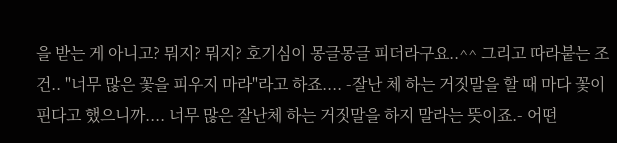을 받는 게 아니고? 뭐지? 뭐지? 호기심이 몽글몽글 피더라구요..^^ 그리고 따라붙는 조건.. "너무 많은 꽃을 피우지 마라"라고 하죠.... -잘난 체 하는 거짓말을 할 때 마다 꽃이 핀다고 했으니까.... 너무 많은 잘난체 하는 거짓말을 하지 말라는 뜻이죠.- 어떤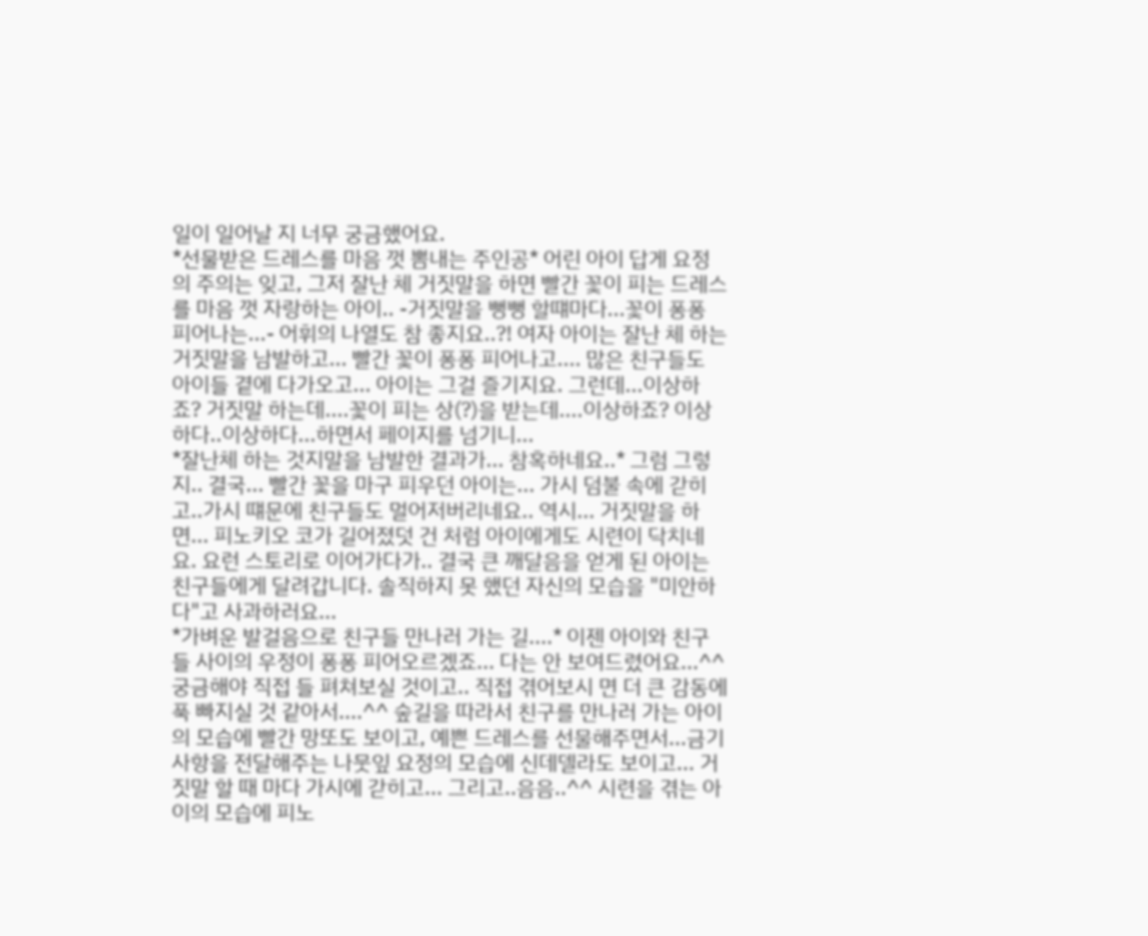일이 일어날 지 너무 궁금했어요.
*선물받은 드레스를 마음 껏 뽐내는 주인공* 어린 아이 답게 요정의 주의는 잊고, 그저 잘난 체 거짓말을 하면 빨간 꽃이 피는 드레스를 마음 껏 자랑하는 아이.. -거짓말을 뻥뻥 할떄마다...꽃이 퐁퐁 피어나는...- 어휘의 나열도 참 좋지요..?! 여자 아이는 잘난 체 하는 거짓말을 남발하고... 빨간 꽃이 퐁퐁 피어나고.... 많은 친구들도 아이들 곁에 다가오고... 아이는 그걸 즐기지요. 그런데...이상하죠? 거짓말 하는데....꽃이 피는 상(?)을 받는데....이상하죠? 이상하다..이상하다...하면서 페이지를 넘기니...
*잘난체 하는 것지말을 남발한 결과가... 참혹하네요..* 그럼 그렇지.. 결국... 빨간 꽃을 마구 피우던 아이는... 가시 덤불 속에 갇히고..가시 떄문에 친구들도 멀어저버리네요.. 역시... 거짓말을 하면... 피노키오 코가 길어졌덧 건 처럼 아이에게도 시련이 닥치네요. 요런 스토리로 이어가다가.. 결국 큰 깨달음을 얻게 된 아이는 친구들에게 달려갑니다. 솔직하지 못 했던 자신의 모습을 "미안하다"고 사과하러요...
*가벼운 발걸음으로 친구들 만나러 가는 길....* 이젠 아이와 친구들 사이의 우정이 퐁퐁 피어오르겠죠... 다는 안 보여드렸어요...^^ 궁금해야 직접 들 펴쳐보실 것이고.. 직접 겪어보시 면 더 큰 감동에 푹 빠지실 것 같아서....^^ 숲길을 따라서 친구를 만나러 가는 아이의 모습에 빨간 망또도 보이고, 예쁜 드레스를 선물해주면서...금기사항을 전달해주는 나뭇잎 요정의 모습에 신데델라도 보이고... 거짓말 할 때 마다 가시에 갇히고... 그리고..음음..^^ 시련을 겪는 아이의 모습에 피노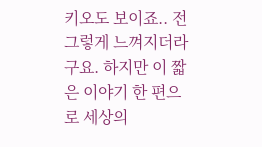키오도 보이죠.. 전 그렇게 느껴지더라구요. 하지만 이 짧은 이야기 한 편으로 세상의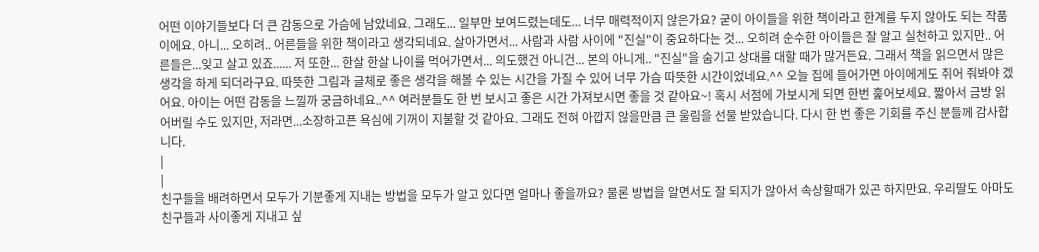어떤 이야기들보다 더 큰 감동으로 가슴에 남았네요. 그래도... 일부만 보여드렸는데도... 너무 매력적이지 않은가요? 굳이 아이들을 위한 책이라고 한계를 두지 않아도 되는 작품이에요. 아니... 오히려.. 어른들을 위한 책이라고 생각되네요. 살아가면서... 사람과 사람 사이에 "진실"이 중요하다는 것... 오히려 순수한 아이들은 잘 알고 실천하고 있지만.. 어른들은...잊고 살고 있죠...... 저 또한... 한살 한살 나이를 먹어가면서... 의도했건 아니건... 본의 아니게.. "진실"을 숨기고 상대를 대할 때가 많거든요. 그래서 책을 읽으면서 많은 생각을 하게 되더라구요. 따뜻한 그림과 글체로 좋은 생각을 해볼 수 있는 시간을 가질 수 있어 너무 가슴 따뜻한 시간이었네요.^^ 오늘 집에 들어가면 아이에게도 쥐어 줘봐야 겠어요. 아이는 어떤 감동을 느낄까 궁금하네요..^^ 여러분들도 한 번 보시고 좋은 시간 가져보시면 좋을 것 같아요~! 혹시 서점에 가보시게 되면 한번 훑어보세요. 짧아서 금방 읽어버릴 수도 있지만, 저라면...소장하고픈 욕심에 기꺼이 지불할 것 같아요. 그래도 전혀 아깝지 않을만큼 큰 울림을 선물 받았습니다. 다시 한 번 좋은 기회를 주신 분들께 감사합니다.
|
|
친구들을 배려하면서 모두가 기분좋게 지내는 방법을 모두가 알고 있다면 얼마나 좋을까요? 물론 방법을 알면서도 잘 되지가 않아서 속상할때가 있곤 하지만요. 우리딸도 아마도 친구들과 사이좋게 지내고 싶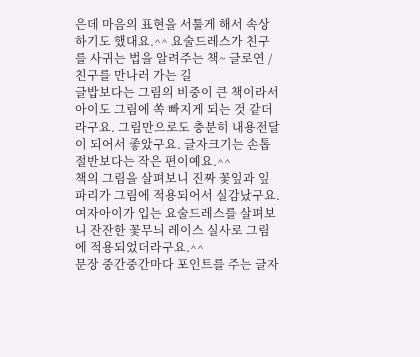은데 마음의 표현을 서툴게 해서 속상하기도 했대요.^^ 요술드레스가 친구를 사귀는 법을 알려주는 책~ 글로연 / 친구를 만나러 가는 길
글밥보다는 그림의 비중이 큰 책이라서 아이도 그림에 쏙 빠지게 되는 것 같더라구요. 그림만으로도 충분히 내용전달이 되어서 좋았구요. 글자크기는 손톱 절반보다는 작은 편이예요.^^
책의 그림을 살펴보니 진짜 꽃잎과 잎파리가 그림에 적용되어서 실감났구요. 여자아이가 입는 요술드레스를 살펴보니 잔잔한 꽃무늬 레이스 실사로 그림에 적용되었더라구요.^^
문장 중간중간마다 포인트를 주는 글자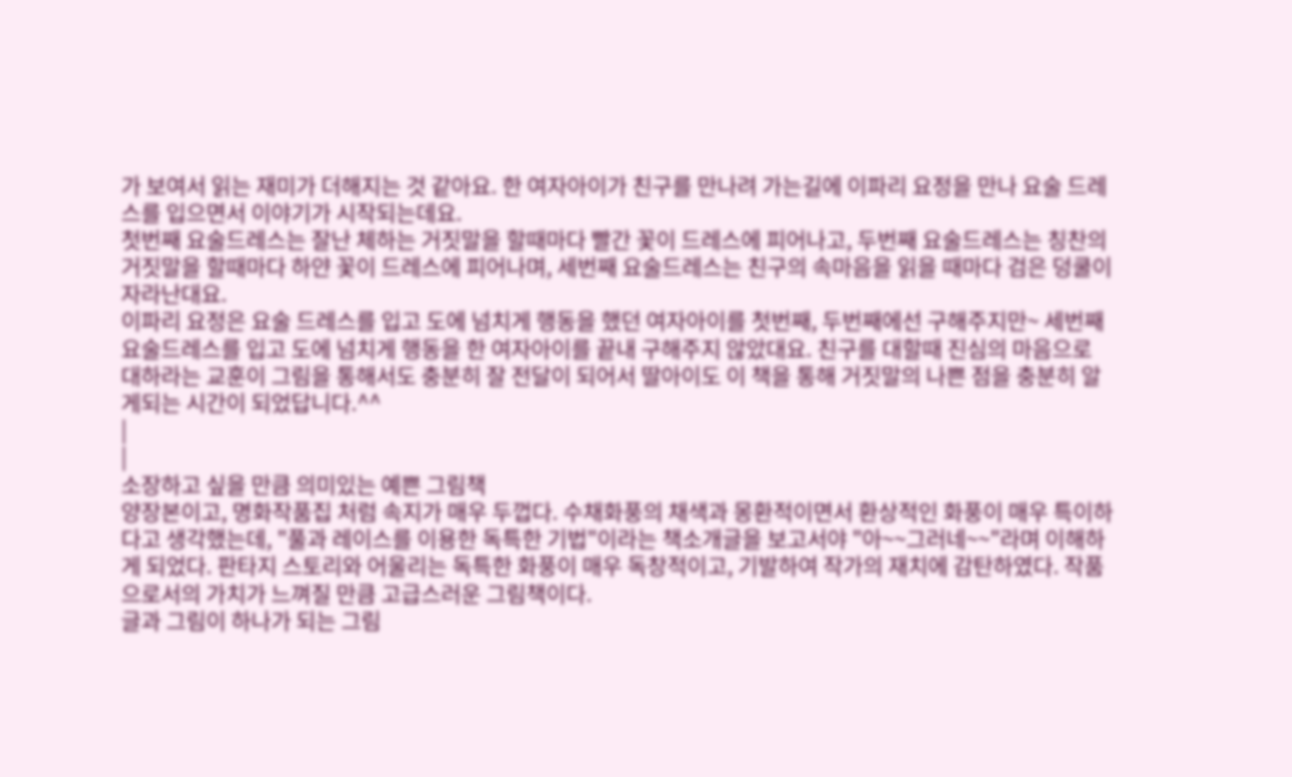가 보여서 읽는 재미가 더해지는 것 같아요. 한 여자아이가 친구를 만나려 가는길에 이파리 요정을 만나 요술 드레스를 입으면서 이야기가 시작되는데요.
첫번째 요술드레스는 잘난 체하는 거짓말을 할때마다 빨간 꽃이 드레스에 피어나고, 두번째 요술드레스는 칭찬의 거짓말을 할때마다 하얀 꽃이 드레스에 피어나며, 세번째 요술드레스는 친구의 속마음을 읽을 때마다 검은 덩쿨이 자라난대요.
이파리 요정은 요술 드레스를 입고 도에 넘치게 행동을 했던 여자아이를 첫번째, 두번째에선 구해주지만~ 세번째 요술드레스를 입고 도에 넘치게 행동을 한 여자아이를 끝내 구해주지 않았대요. 친구를 대할때 진심의 마음으로 대하라는 교훈이 그림을 통해서도 충분히 잘 전달이 되어서 딸아이도 이 책을 통해 거짓말의 나쁜 점을 충분히 알게되는 시간이 되었답니다.^^
|
|
소장하고 싶을 만큼 의미있는 예쁜 그림책
양장본이고, 명화작품집 처럼 속지가 매우 두껍다. 수채화풍의 채색과 몽환적이면서 환상적인 화풍이 매우 특이하다고 생각했는데, "풀과 레이스를 이용한 독특한 기법"이라는 책소개글을 보고서야 "아~~그러네~~"라며 이해하게 되었다. 판타지 스토리와 어울리는 독특한 화풍이 매우 독창적이고, 기발하여 작가의 재치에 감탄하였다. 작품으로서의 가치가 느껴질 만큼 고급스러운 그림책이다.
글과 그림이 하나가 되는 그림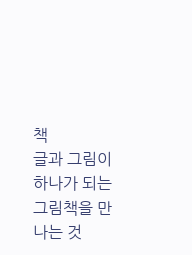책
글과 그림이 하나가 되는 그림책을 만나는 것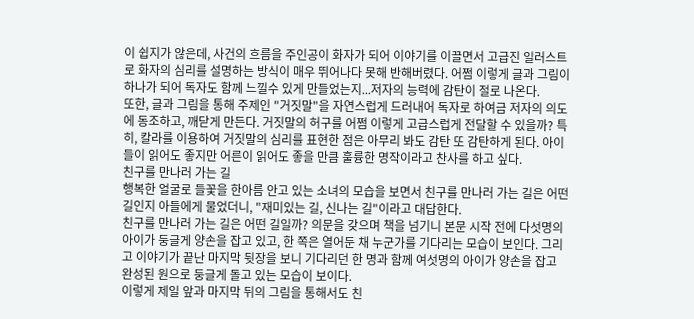이 쉽지가 않은데, 사건의 흐름을 주인공이 화자가 되어 이야기를 이끌면서 고급진 일러스트로 화자의 심리를 설명하는 방식이 매우 뛰어나다 못해 반해버렸다. 어쩜 이렇게 글과 그림이 하나가 되어 독자도 함께 느낄수 있게 만들었는지...저자의 능력에 감탄이 절로 나온다.
또한, 글과 그림을 통해 주제인 "거짓말"을 자연스럽게 드러내어 독자로 하여금 저자의 의도에 동조하고, 깨닫게 만든다. 거짓말의 허구를 어쩜 이렇게 고급스럽게 전달할 수 있을까? 특히, 칼라를 이용하여 거짓말의 심리를 표현한 점은 아무리 봐도 감탄 또 감탄하게 된다. 아이들이 읽어도 좋지만 어른이 읽어도 좋을 만큼 훌륭한 명작이라고 찬사를 하고 싶다.
친구를 만나러 가는 길
행복한 얼굴로 들꽃을 한아름 안고 있는 소녀의 모습을 보면서 친구를 만나러 가는 길은 어떤 길인지 아들에게 물었더니, "재미있는 길, 신나는 길"이라고 대답한다.
친구를 만나러 가는 길은 어떤 길일까? 의문을 갖으며 책을 넘기니 본문 시작 전에 다섯명의 아이가 둥글게 양손을 잡고 있고, 한 쪽은 열어둔 채 누군가를 기다리는 모습이 보인다. 그리고 이야기가 끝난 마지막 뒷장을 보니 기다리던 한 명과 함께 여섯명의 아이가 양손을 잡고 완성된 원으로 둥글게 돌고 있는 모습이 보이다.
이렇게 제일 앞과 마지막 뒤의 그림을 통해서도 친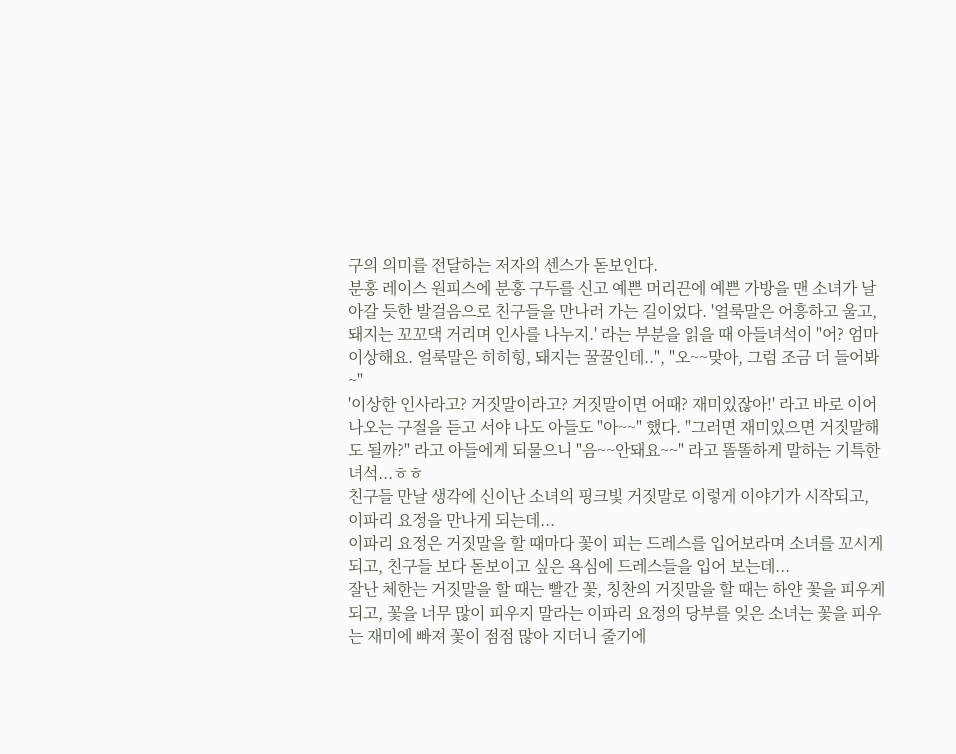구의 의미를 전달하는 저자의 센스가 돋보인다.
분홍 레이스 원피스에 분홍 구두를 신고 예쁜 머리끈에 예쁜 가방을 맨 소녀가 날아갈 듯한 발걸음으로 친구들을 만나러 가는 길이었다. '얼룩말은 어흥하고 울고, 돼지는 꼬꼬댁 거리며 인사를 나누지.' 라는 부분을 읽을 때 아들녀석이 "어? 엄마 이상해요. 얼룩말은 히히힝, 돼지는 꿀꿀인데..", "오~~맞아, 그럼 조금 더 들어봐~"
'이상한 인사라고? 거짓말이라고? 거짓말이면 어때? 재미있잖아!' 라고 바로 이어 나오는 구절을 듣고 서야 나도 아들도 "아~~" 했다. "그러면 재미있으면 거짓말해도 될까?" 라고 아들에게 되물으니 "음~~안돼요~~" 라고 똘똘하게 말하는 기특한 녀석...ㅎㅎ
친구들 만날 생각에 신이난 소녀의 핑크빛 거짓말로 이렇게 이야기가 시작되고, 이파리 요정을 만나게 되는데...
이파리 요정은 거짓말을 할 때마다 꽃이 피는 드레스를 입어보라며 소녀를 꼬시게 되고, 친구들 보다 돋보이고 싶은 욕심에 드레스들을 입어 보는데...
잘난 체한는 거짓말을 할 때는 빨간 꽃, 칭찬의 거짓말을 할 때는 하얀 꽃을 피우게 되고, 꽃을 너무 많이 피우지 말라는 이파리 요정의 당부를 잊은 소녀는 꽃을 피우는 재미에 빠져 꽃이 점점 많아 지더니 줄기에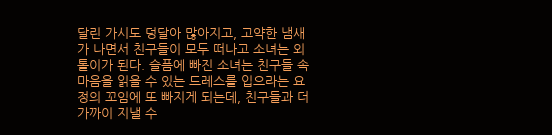달린 가시도 덩달아 많아지고, 고약한 냄새가 나면서 친구들이 모두 떠나고 소녀는 외톨이가 된다. 슬픔에 빠진 소녀는 친구들 속마음을 읽을 수 있는 드레스를 입으라는 요정의 꼬임에 또 빠지게 되는데, 친구들과 더 가까이 지낼 수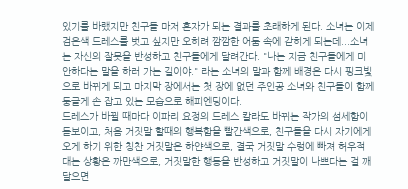있기를 바랬지만 친구들 마저 혼자가 되는 결과를 초래하게 된다. 소녀는 이제 검은색 드레스를 벗고 싶지만 오히려 깜깜한 어둠 속에 갇히게 되는데...소녀는 자신의 잘못을 반성하고 친구들에게 달려간다. "나는 지금 친구들에게 미안하다는 말을 하러 가는 길이야." 라는 소녀의 말과 함께 배경은 다시 핑크빛으로 바뀌게 되고 마지막 장에서는 첫 장에 없던 주인공 소녀와 친구들이 함께 둥글게 손 잡고 있는 모습으로 해피엔딩이다.
드레스가 바뀔 때마다 이파리 요정의 드레스 칼라도 바뀌는 작가의 섬세함이 돋보이고, 처음 거짓말 할때의 행복함을 빨간색으로, 친구들을 다시 자기에게 오게 하기 위한 칭찬 거짓말은 하얀색으로, 결국 거짓말 수렁에 빠져 허우적 대는 상황은 까만색으로, 거짓말한 행동을 반성하고 거짓말이 나쁘다는 걸 깨달으면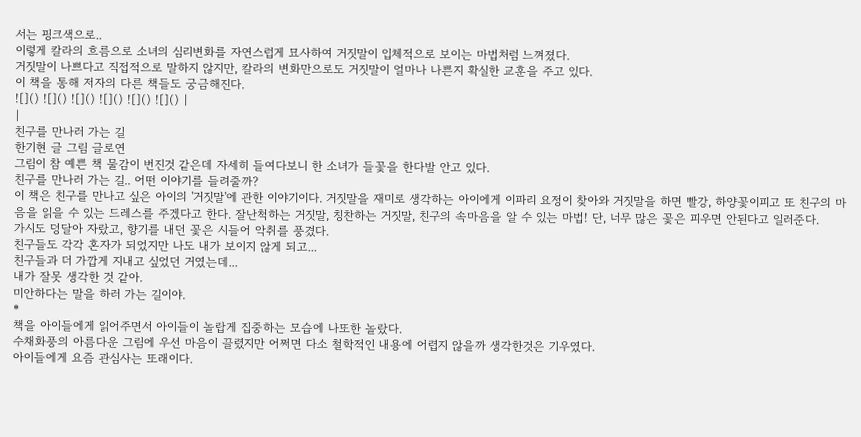서는 핑크색으로..
이렇게 칼라의 흐름으로 소녀의 심리변화를 자연스럽게 묘사하여 거짓말이 입체적으로 보이는 마법처럼 느껴졌다.
거짓말이 나쁘다고 직접적으로 말하지 않지만, 칼라의 변화만으로도 거짓말이 얼마나 나쁜지 확실한 교훈을 주고 있다.
이 책을 통해 저자의 다른 책들도 궁금해진다.
![]() ![]() ![]() ![]() ![]() ![]() |
|
친구를 만나러 가는 길
한기현 글 그림 글로연
그림이 참 예쁜 책 물감이 번진것 같은데 자세히 들여다보니 한 소녀가 들꽃을 한다발 안고 있다.
친구를 만나러 가는 길.. 어떤 이야기를 들려줄까?
이 책은 친구를 만나고 싶은 아이의 '거짓말'에 관한 이야기이다. 거짓말을 재미로 생각하는 아이에게 이파리 요정이 찾아와 거짓말을 하면 빨강, 하양꽃이피고 또 친구의 마음을 읽을 수 있는 드레스를 주겠다고 한다. 잘난척하는 거짓말, 칭찬하는 거짓말, 친구의 속마음을 알 수 있는 마법! 단, 너무 많은 꽃은 피우면 안된다고 일러준다.
가시도 덩달아 자랐고, 향기를 내던 꽃은 시들어 악취를 풍겼다.
친구들도 각각 혼자가 되었지만 나도 내가 보이지 않게 되고...
친구들과 더 가깝게 지내고 싶었던 거였는데...
내가 잘못 생각한 것 같아.
미안하다는 말을 하러 가는 길이야.
*
책을 아이들에게 읽어주면서 아이들이 놀랍게 집중하는 모습에 나또한 놀랐다.
수채화풍의 아름다운 그림에 우선 마음이 끌렸지만 어쩌면 다소 철학적인 내용에 어렵지 않을까 생각한것은 기우였다.
아이들에게 요즘 관심사는 또래이다.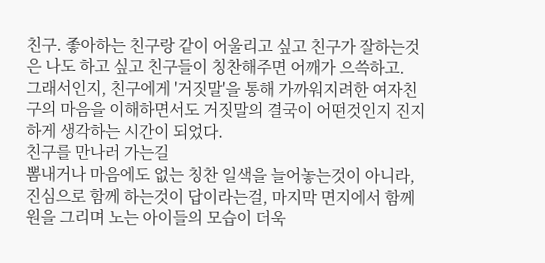친구. 좋아하는 친구랑 같이 어울리고 싶고 친구가 잘하는것은 나도 하고 싶고 친구들이 칭찬해주면 어깨가 으쓱하고.
그래서인지, 친구에게 '거짓말'을 통해 가까워지려한 여자친구의 마음을 이해하면서도 거짓말의 결국이 어떤것인지 진지하게 생각하는 시간이 되었다.
친구를 만나러 가는길
뽐내거나 마음에도 없는 칭찬 일색을 늘어놓는것이 아니라, 진심으로 함께 하는것이 답이라는걸, 마지막 면지에서 함께 원을 그리며 노는 아이들의 모습이 더욱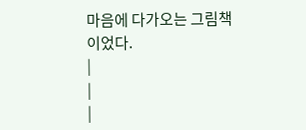마음에 다가오는 그림책이었다.
|
|
|